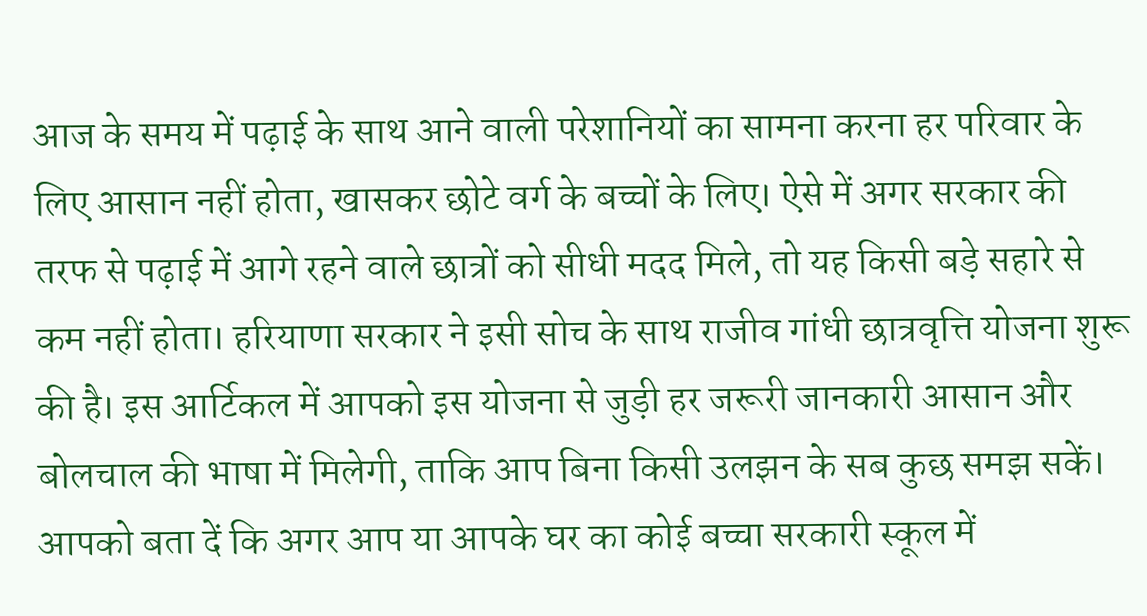आज के समय में पढ़ाई के साथ आने वाली परेशानियों का सामना करना हर परिवार के लिए आसान नहीं होता, खासकर छोटे वर्ग के बच्चों के लिए। ऐसे में अगर सरकार की तरफ से पढ़ाई में आगे रहने वाले छात्रों को सीधी मदद मिले, तो यह किसी बड़े सहारे से कम नहीं होता। हरियाणा सरकार ने इसी सोच के साथ राजीव गांधी छात्रवृत्ति योजना शुरू की है। इस आर्टिकल में आपको इस योजना से जुड़ी हर जरूरी जानकारी आसान और बोलचाल की भाषा में मिलेगी, ताकि आप बिना किसी उलझन के सब कुछ समझ सकें।
आपको बता दें कि अगर आप या आपके घर का कोई बच्चा सरकारी स्कूल में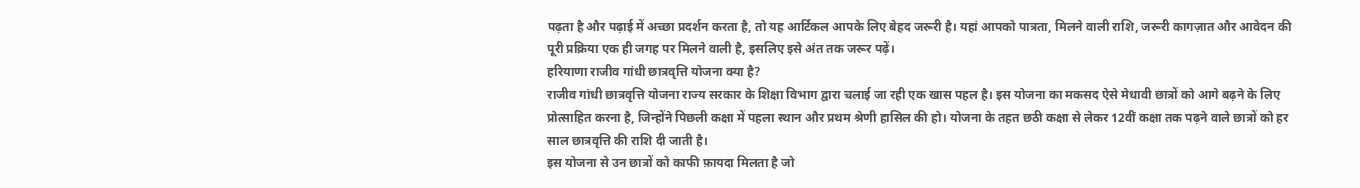पढ़ता है और पढ़ाई में अच्छा प्रदर्शन करता है, तो यह आर्टिकल आपके लिए बेहद जरूरी है। यहां आपको पात्रता, मिलने वाली राशि, जरूरी कागज़ात और आवेदन की पूरी प्रक्रिया एक ही जगह पर मिलने वाली है, इसलिए इसे अंत तक जरूर पढ़ें।
हरियाणा राजीव गांधी छात्रवृत्ति योजना क्या है?
राजीव गांधी छात्रवृत्ति योजना राज्य सरकार के शिक्षा विभाग द्वारा चलाई जा रही एक खास पहल है। इस योजना का मकसद ऐसे मेधावी छात्रों को आगे बढ़ने के लिए प्रोत्साहित करना है, जिन्होंने पिछली कक्षा में पहला स्थान और प्रथम श्रेणी हासिल की हो। योजना के तहत छठी कक्षा से लेकर 12वीं कक्षा तक पढ़ने वाले छात्रों को हर साल छात्रवृत्ति की राशि दी जाती है।
इस योजना से उन छात्रों को काफी फ़ायदा मिलता है जो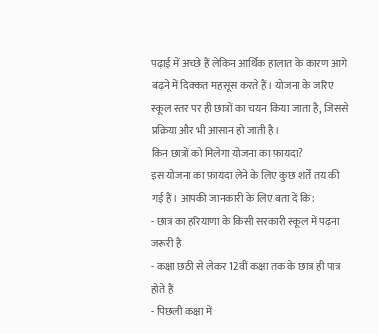पढ़ाई में अच्छे हैं लेकिन आर्थिक हालात के कारण आगे बढ़ने में दिक्कत महसूस करते हैं। योजना के जरिए स्कूल स्तर पर ही छात्रों का चयन किया जाता है, जिससे प्रक्रिया और भी आसान हो जाती है।
किन छात्रों को मिलेगा योजना का फ़ायदा?
इस योजना का फ़ायदा लेने के लिए कुछ शर्तें तय की गई हैं। आपकी जानकारी के लिए बता दें कि:
- छात्र का हरियाणा के किसी सरकारी स्कूल में पढ़ना जरूरी है
- कक्षा छठी से लेकर 12वीं कक्षा तक के छात्र ही पात्र होते हैं
- पिछली कक्षा में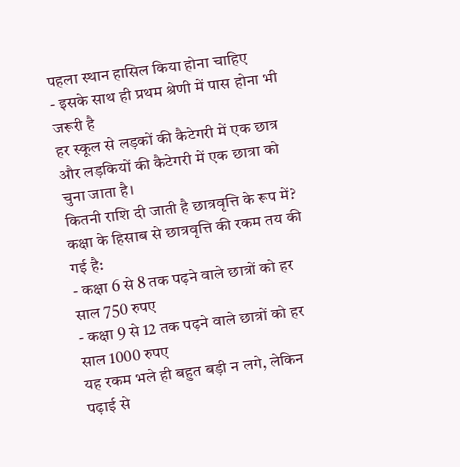पहला स्थान हासिल किया होना चाहिए
- इसके साथ ही प्रथम श्रेणी में पास होना भी जरूरी है
हर स्कूल से लड़कों की कैटेगरी में एक छात्र और लड़कियों की कैटेगरी में एक छात्रा को चुना जाता है।
कितनी राशि दी जाती है छात्रवृत्ति के रूप में?
कक्षा के हिसाब से छात्रवृत्ति की रकम तय की गई है:
- कक्षा 6 से 8 तक पढ़ने वाले छात्रों को हर साल 750 रुपए
- कक्षा 9 से 12 तक पढ़ने वाले छात्रों को हर साल 1000 रुपए
यह रकम भले ही बहुत बड़ी न लगे, लेकिन पढ़ाई से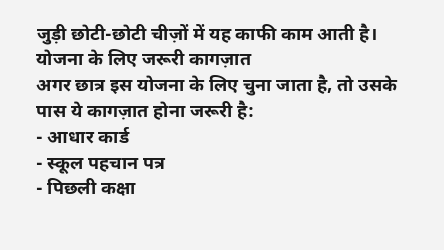जुड़ी छोटी-छोटी चीज़ों में यह काफी काम आती है।
योजना के लिए जरूरी कागज़ात
अगर छात्र इस योजना के लिए चुना जाता है, तो उसके पास ये कागज़ात होना जरूरी है:
- आधार कार्ड
- स्कूल पहचान पत्र
- पिछली कक्षा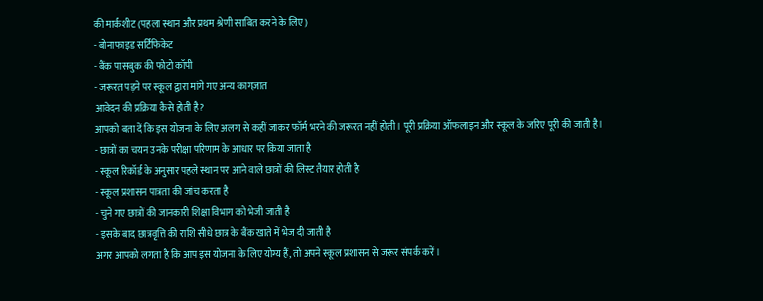की मार्कशीट (पहला स्थान और प्रथम श्रेणी साबित करने के लिए)
- बोनाफाइड सर्टिफिकेट
- बैंक पासबुक की फोटो कॉपी
- जरूरत पड़ने पर स्कूल द्वारा मांगे गए अन्य कागज़ात
आवेदन की प्रक्रिया कैसे होती है?
आपको बता दें कि इस योजना के लिए अलग से कहीं जाकर फॉर्म भरने की जरूरत नहीं होती। पूरी प्रक्रिया ऑफलाइन और स्कूल के जरिए पूरी की जाती है।
- छात्रों का चयन उनके परीक्षा परिणाम के आधार पर किया जाता है
- स्कूल रिकॉर्ड के अनुसार पहले स्थान पर आने वाले छात्रों की लिस्ट तैयार होती है
- स्कूल प्रशासन पात्रता की जांच करता है
- चुने गए छात्रों की जानकारी शिक्षा विभाग को भेजी जाती है
- इसके बाद छात्रवृत्ति की राशि सीधे छात्र के बैंक खाते में भेज दी जाती है
अगर आपको लगता है कि आप इस योजना के लिए योग्य हैं, तो अपने स्कूल प्रशासन से जरूर संपर्क करें।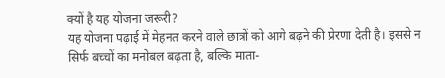क्यों है यह योजना जरूरी?
यह योजना पढ़ाई में मेहनत करने वाले छात्रों को आगे बढ़ने की प्रेरणा देती है। इससे न सिर्फ बच्चों का मनोबल बढ़ता है, बल्कि माता-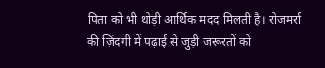पिता को भी थोड़ी आर्थिक मदद मिलती है। रोजमर्रा की ज़िंदगी में पढ़ाई से जुड़ी जरूरतों को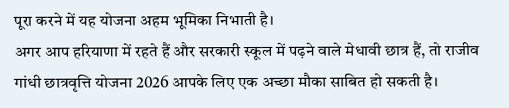पूरा करने में यह योजना अहम भूमिका निभाती है।
अगर आप हरियाणा में रहते हैं और सरकारी स्कूल में पढ़ने वाले मेधावी छात्र हैं, तो राजीव गांधी छात्रवृत्ति योजना 2026 आपके लिए एक अच्छा मौका साबित हो सकती है।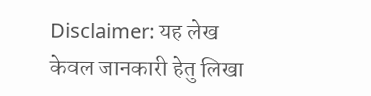Disclaimer: यह लेख केवल जानकारी हेतु लिखा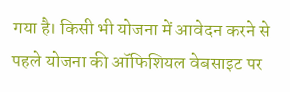गया है। किसी भी योजना में आवेदन करने से पहले योजना की ऑफिशियल वेबसाइट पर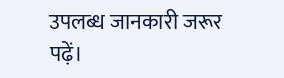उपलब्ध जानकारी जरूर पढ़ें।